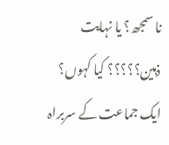نا سمجھ؟ یا نہایت ذہین؟؟؟؟؟ کیا کہوں؟ ایک جماعت کے سربراہ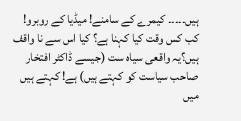ہیں۔۔۔۔۔ کیمرے کے سامنے! میڈیا کے روبرو! کب کس وقت کیا کہنا ہے؟ کیا اس سے نا واقف ہیں؟یہ واقعی سیاہ ست (جیسے ڈاکٹر افتخار صاحب سیاست کو کہتے ہیں) ہے! کہتے ہیں میں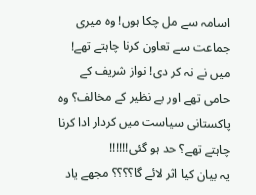اسامہ سے مل چکا ہوں! وہ میری جماعت سے تعاون کرنا چاہتے تھے! میں نے نہ کر دی! نواز شریف کے حامی تھے اور بے نظیر کے مخالف؟ وہ پاکستانی سیاست میں کردار ادا کرنا چاہتے تھے؟ حد ہو گئی!!!!!!
یہ بیان کیا اثر لائے گا؟؟؟؟ مجھے یاد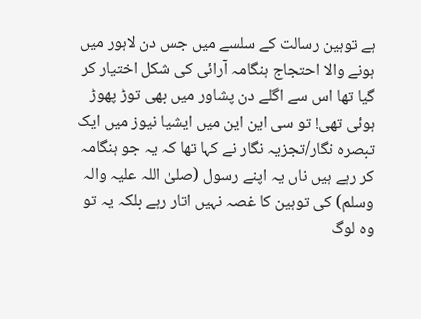ہے توہین رسالت کے سلسے میں جس دن لاہور میں ہونے والا احتجاج ہنگامہ آرائی کی شکل اختیار کر گیا تھا اس سے اگلے دن پشاور میں بھی توڑ پھوڑ ہوئی تھی! تو سی این این میں ایشیا نیوز میں ایک تبصرہ نگار/تجزیہ نگار نے کہا تھا کہ یہ جو ہنگامہ کر رہے ہیں ناں یہ اپنے رسول (صلیٰ اللہ علیہ والہ وسلم) کی توہین کا غصہ نہیں اتار رہے بلکہ یہ تو وہ لوگ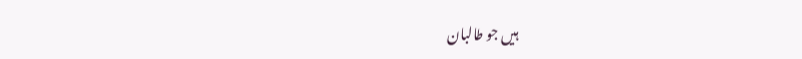ہیں جو طالبان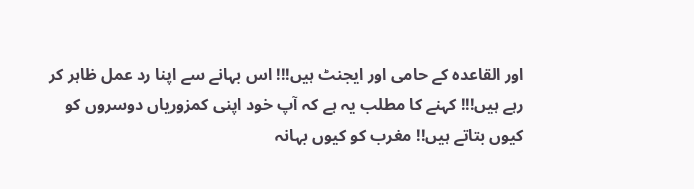اور القاعدہ کے حامی اور ایجنٹ ہیں!!! اس بہانے سے اپنا رد عمل ظاہر کر رہے ہیں!!! کہنے کا مطلب یہ ہے کہ آپ خود اپنی کمزوریاں دوسروں کو کیوں بتاتے ہیں!! مغرب کو کیوں بہانہ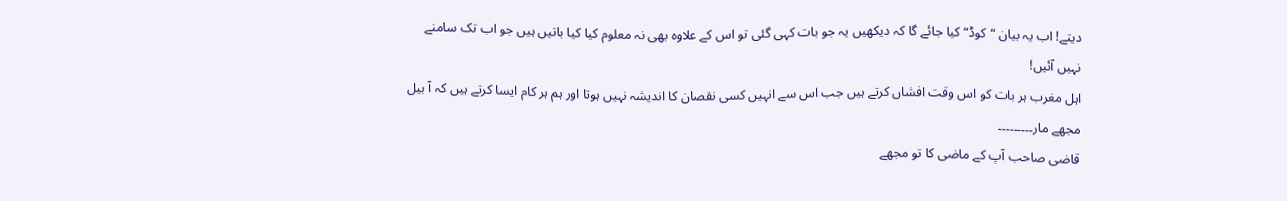دیتے! اب یہ بیان “کوڈ“ کیا جائے گا کہ دیکھیں یہ جو بات کہی گئی تو اس کے علاوہ بھی نہ معلوم کیا کیا باتیں ہیں جو اب تک سامنے نہیں آئیں!
اہل مغرب ہر بات کو اس وقت افشاں کرتے ہیں جب اس سے انہیں کسی نقصان کا اندیشہ نہیں ہوتا اور ہم ہر کام ایسا کرتے ہیں کہ آ بیل مجھے مار۔۔۔۔۔۔۔۔۔
قاضی صاحب آپ کے ماضی کا تو مجھے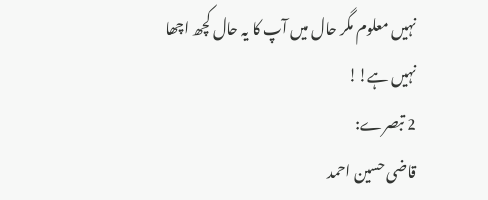نہیں معلوم مگر حال میں آپ کا یہ حال کچھ اچھا نہیں ہے!!
2 تبصرے:
قاضی حسین احمد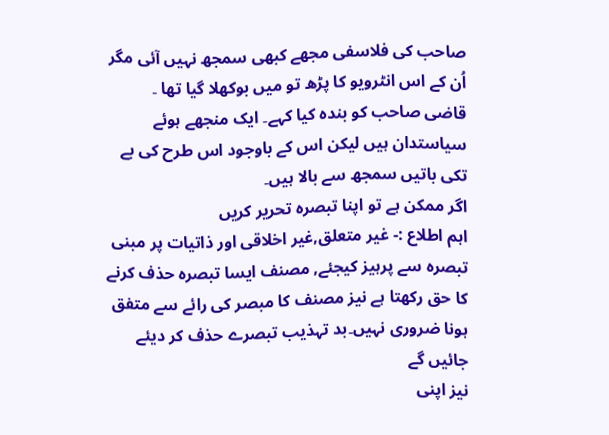صاحب کی فلاسفی مجھے کبھی سمجھ نہیں آئی مگر اُن کے اس انٹرویو کا پڑھ تو میں بوکھلا گیا تھا ۔
قاضی صاحب کو بندہ کیا کہے۔ ایک منجھے ہوئے سیاستدان ہیں لیکن اس کے باوجود اس طرح کی بے تکی باتیں سمجھ سے بالا ہیں۔
اگر ممکن ہے تو اپنا تبصرہ تحریر کریں
اہم اطلاع :- غیر متعلق,غیر اخلاقی اور ذاتیات پر مبنی تبصرہ سے پرہیز کیجئے, مصنف ایسا تبصرہ حذف کرنے کا حق رکھتا ہے نیز مصنف کا مبصر کی رائے سے متفق ہونا ضروری نہیں۔بد تہذیب تبصرے حذف کر دیئے جائیں گے
نیز اپنی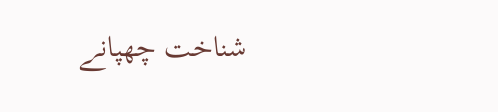شناخت چھپانے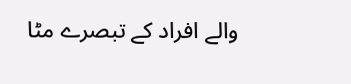والے افراد کے تبصرے مٹا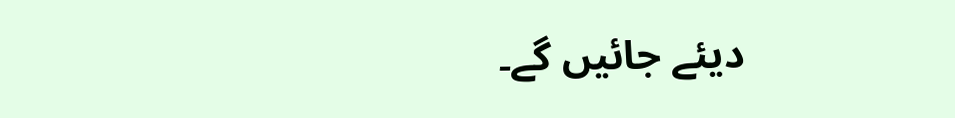دیئے جائیں گے۔